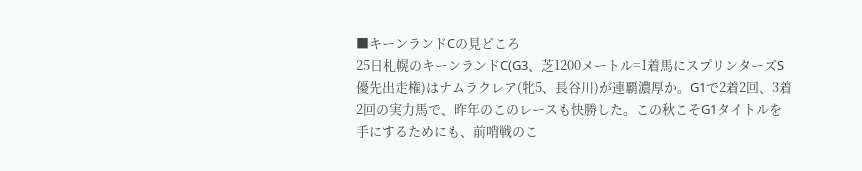■キーンランドCの見どころ
25日札幌のキーンランドC(G3、芝1200メートル=1着馬にスプリンターズS優先出走権)はナムラクレア(牝5、長谷川)が連覇濃厚か。G1で2着2回、3着2回の実力馬で、昨年のこのレースも快勝した。この秋こそG1タイトルを手にするためにも、前哨戦のこ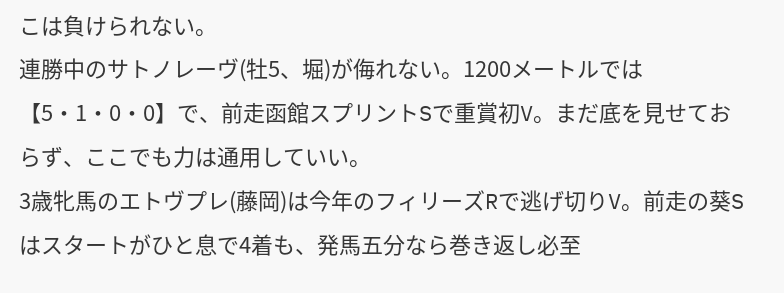こは負けられない。
連勝中のサトノレーヴ(牡5、堀)が侮れない。1200メートルでは【5・1・0・0】で、前走函館スプリントSで重賞初V。まだ底を見せておらず、ここでも力は通用していい。
3歳牝馬のエトヴプレ(藤岡)は今年のフィリーズRで逃げ切りV。前走の葵Sはスタートがひと息で4着も、発馬五分なら巻き返し必至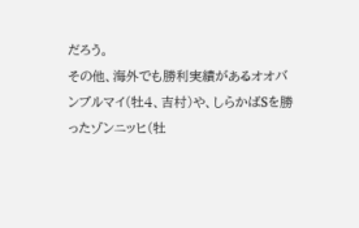だろう。
その他、海外でも勝利実績があるオオバンブルマイ(牡4、吉村)や、しらかばSを勝ったゾンニッヒ(牡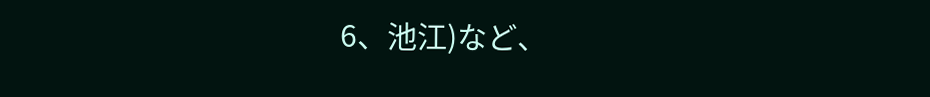6、池江)など、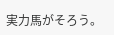実力馬がそろう。